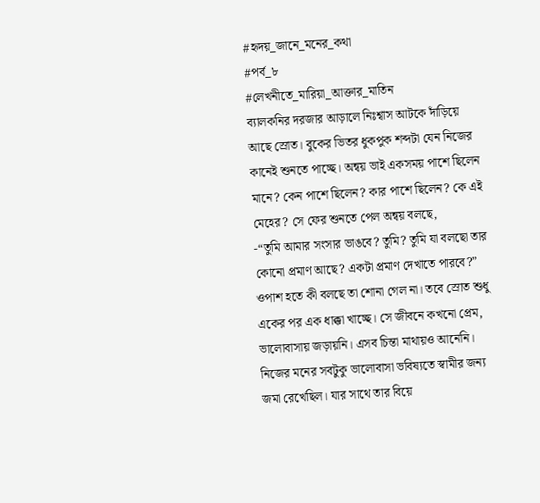#হৃদয়_জানে_মনের_কথা
#পর্ব_৮
#লেখনীতে_মারিয়া_আক্তার_মাতিন
ব্যালকনির দরজার আড়ালে নিঃশ্বাস আটকে দাঁড়িয়ে আছে স্রোত। বুকের ভিতর ধুকপুক শব্দটা যেন নিজের কানেই শুনতে পাচ্ছে। অন্বয় ভাই একসময় পাশে ছিলেন মানে? কেন পাশে ছিলেন? কার পাশে ছিলেন? কে এই মেহের? সে ফের শুনতে পেল অন্বয় বলছে,
-“তুমি আমার সংসার ভাঙবে? তুমি? তুমি যা বলছো তার কোনো প্রমাণ আছে? একটা প্রমাণ দেখাতে পারবে?”
ওপাশ হতে কী বলছে তা শোনা গেল না। তবে স্রোত শুধু একের পর এক ধাক্কা খাচ্ছে। সে জীবনে কখনো প্রেম, ভালোবাসায় জড়ায়নি। এসব চিন্তা মাথায়ও আনেনি। নিজের মনের সবটুকু ভালোবাসা ভবিষ্যতে স্বামীর জন্য জমা রেখেছিল। যার সাথে তার বিয়ে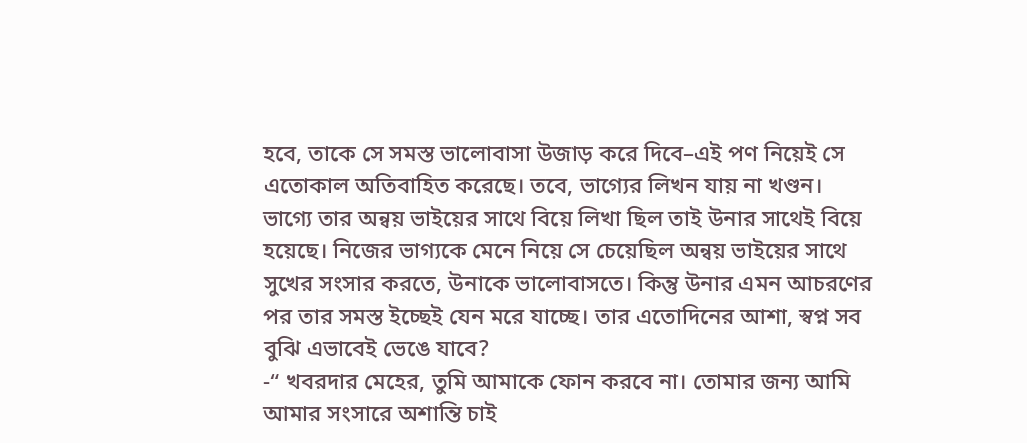হবে, তাকে সে সমস্ত ভালোবাসা উজাড় করে দিবে–এই পণ নিয়েই সে এতোকাল অতিবাহিত করেছে। তবে, ভাগ্যের লিখন যায় না খণ্ডন। ভাগ্যে তার অন্বয় ভাইয়ের সাথে বিয়ে লিখা ছিল তাই উনার সাথেই বিয়ে হয়েছে। নিজের ভাগ্যকে মেনে নিয়ে সে চেয়েছিল অন্বয় ভাইয়ের সাথে সুখের সংসার করতে, উনাকে ভালোবাসতে। কিন্তু উনার এমন আচরণের পর তার সমস্ত ইচ্ছেই যেন মরে যাচ্ছে। তার এতোদিনের আশা, স্বপ্ন সব বুঝি এভাবেই ভেঙে যাবে?
-“ খবরদার মেহের, তুমি আমাকে ফোন করবে না। তোমার জন্য আমি আমার সংসারে অশান্তি চাই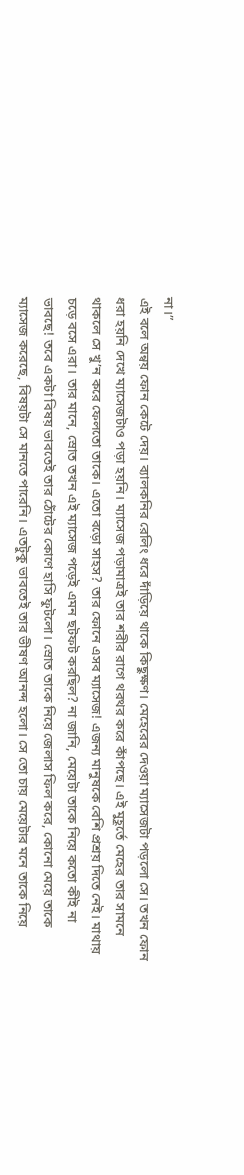না।”
এই বলে অন্বয় ফোন কেটে দেয়। ব্যালকনির রেলিং ধরে দাঁড়িয়ে থাকে কিছুক্ষণ। মেহেরের দেওয়া ম্যাসেজটা পড়লো সে। তখন ফোন ধরা হয়নি দেখে ম্যাসেজটাও পড়া হয়নি। ম্যাসেজ পড়ামাত্রই তার শরীর রাগে থরথর করে কাঁপছে। এই মুহূর্তে মেহের তার সামনে থাকলে সে খু’ন করে ফেলতো তাকে। এতো বড়ো সাহস? তার ফোনে এসব ম্যাসেজ! এজন্য মানুষকে বেশি প্রশ্রয় দিতে নেই। মাথায় চড়ে বসে এরা। তার মানে, স্রোত তখন এই ম্যাসেজ পড়েই এমন ছটফট করছিল? না জানি, মেয়েটা তাকে নিয়ে কতো কীই না ভাবছে! তবে একটা বিষয় ভাবতেই তার ঠোঁটের কোণে হাসি ফুটলো। স্রোত তাকে নিয়ে জেলাস ফিল করে, কোনো মেয়ে তাকে ম্যাসেজ করেছে, বিষয়টা সে মানতে পারেনি। এতটুকু ভাবতেই তার ভীষণ আনন্দ হলো। সে তো চায় মেয়েটার মনে তাকে নিয়ে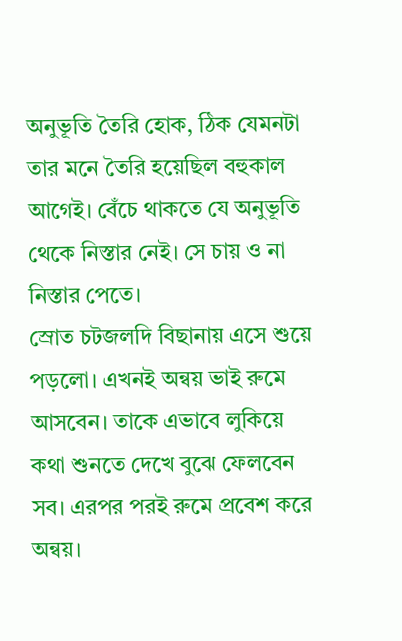অনুভূতি তৈরি হোক, ঠিক যেমনটা তার মনে তৈরি হয়েছিল বহুকাল আগেই। বেঁচে থাকতে যে অনুভূতি থেকে নিস্তার নেই। সে চায় ও না নিস্তার পেতে।
স্রোত চটজলদি বিছানায় এসে শুয়ে পড়লো। এখনই অন্বয় ভাই রুমে আসবেন। তাকে এভাবে লুকিয়ে কথা শুনতে দেখে বুঝে ফেলবেন সব। এরপর পরই রুমে প্রবেশ করে অন্বয়।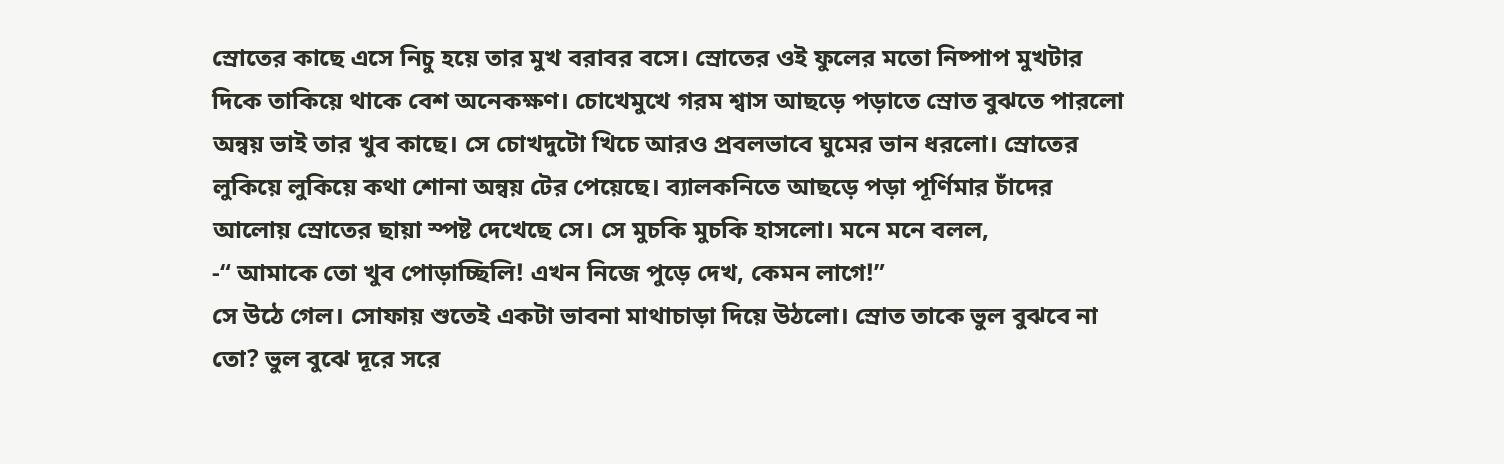স্রোতের কাছে এসে নিচু হয়ে তার মুখ বরাবর বসে। স্রোতের ওই ফুলের মতো নিষ্পাপ মুখটার দিকে তাকিয়ে থাকে বেশ অনেকক্ষণ। চোখেমুখে গরম শ্বাস আছড়ে পড়াতে স্রোত বুঝতে পারলো অন্বয় ভাই তার খুব কাছে। সে চোখদুটো খিচে আরও প্রবলভাবে ঘুমের ভান ধরলো। স্রোতের লুকিয়ে লুকিয়ে কথা শোনা অন্বয় টের পেয়েছে। ব্যালকনিতে আছড়ে পড়া পূর্ণিমার চাঁদের আলোয় স্রোতের ছায়া স্পষ্ট দেখেছে সে। সে মুচকি মুচকি হাসলো। মনে মনে বলল,
-“ আমাকে তো খুব পোড়াচ্ছিলি! এখন নিজে পুড়ে দেখ, কেমন লাগে!”
সে উঠে গেল। সোফায় শুতেই একটা ভাবনা মাথাচাড়া দিয়ে উঠলো। স্রোত তাকে ভুল বুঝবে না তো? ভুল বুঝে দূরে সরে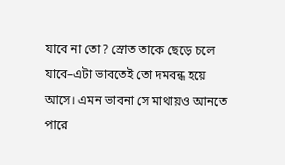যাবে না তো? স্রোত তাকে ছেড়ে চলে যাবে–এটা ভাবতেই তো দমবন্ধ হয়ে আসে। এমন ভাবনা সে মাথায়ও আনতে পারে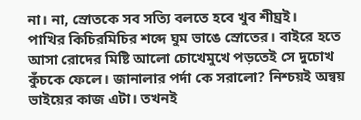না। না, স্রোতকে সব সত্যি বলতে হবে খুব শীঘ্রই।
পাখির কিচিরমিচির শব্দে ঘুম ভাঙে স্রোতের। বাইরে হতে আসা রোদের মিষ্টি আলো চোখেমুখে পড়তেই সে দুচোখ কুঁচকে ফেলে। জানালার পর্দা কে সরালো? নিশ্চয়ই অন্বয় ভাইয়ের কাজ এটা। তখনই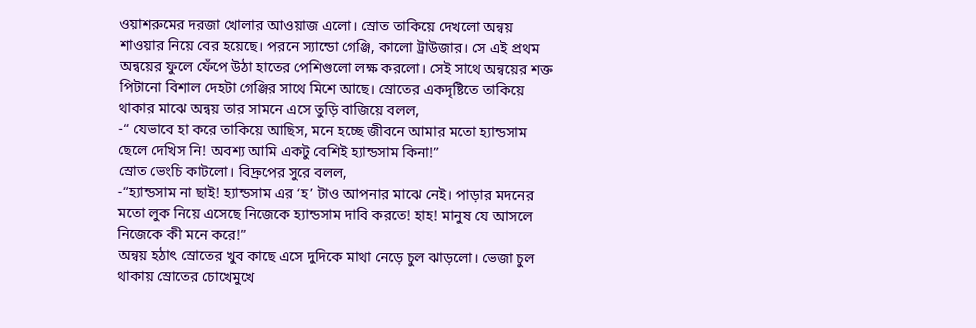ওয়াশরুমের দরজা খোলার আওয়াজ এলো। স্রোত তাকিয়ে দেখলো অন্বয় শাওয়ার নিয়ে বের হয়েছে। পরনে স্যান্ডো গেঞ্জি, কালো ট্রাউজার। সে এই প্রথম অন্বয়ের ফুলে ফেঁপে উঠা হাতের পেশিগুলো লক্ষ করলো। সেই সাথে অন্বয়ের শক্ত পিটানো বিশাল দেহটা গেঞ্জির সাথে মিশে আছে। স্রোতের একদৃষ্টিতে তাকিয়ে থাকার মাঝে অন্বয় তার সামনে এসে তুড়ি বাজিয়ে বলল,
-“ যেভাবে হা করে তাকিয়ে আছিস, মনে হচ্ছে জীবনে আমার মতো হ্যান্ডসাম ছেলে দেখিস নি! অবশ্য আমি একটু বেশিই হ্যান্ডসাম কিনা!”
স্রোত ভেংচি কাটলো। বিদ্রুপের সুরে বলল,
-“হ্যান্ডসাম না ছাই! হ্যান্ডসাম এর ‘হ’ টাও আপনার মাঝে নেই। পাড়ার মদনের মতো লুক নিয়ে এসেছে নিজেকে হ্যান্ডসাম দাবি করতে! হাহ! মানুষ যে আসলে নিজেকে কী মনে করে!”
অন্বয় হঠাৎ স্রোতের খুব কাছে এসে দুদিকে মাথা নেড়ে চুল ঝাড়লো। ভেজা চুল থাকায় স্রোতের চোখেমুখে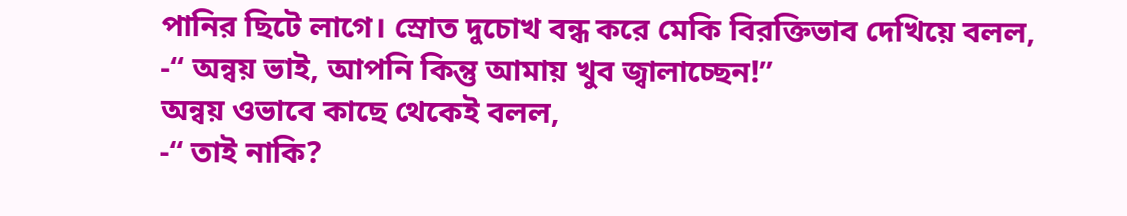পানির ছিটে লাগে। স্রোত দুচোখ বন্ধ করে মেকি বিরক্তিভাব দেখিয়ে বলল,
-“ অন্বয় ভাই, আপনি কিন্তু আমায় খুব জ্বালাচ্ছেন!”
অন্বয় ওভাবে কাছে থেকেই বলল,
-“ তাই নাকি?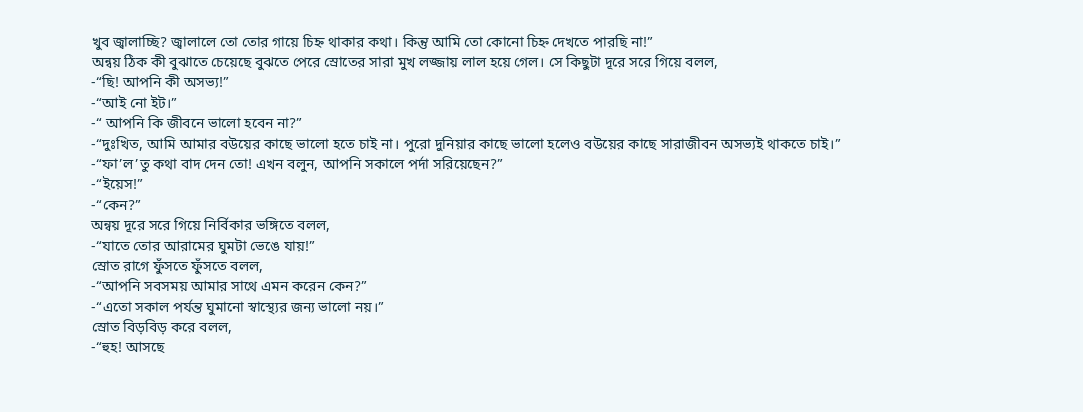খুব জ্বালাচ্ছি? জ্বালালে তো তোর গায়ে চিহ্ন থাকার কথা। কিন্তু আমি তো কোনো চিহ্ন দেখতে পারছি না!”
অন্বয় ঠিক কী বুঝাতে চেয়েছে বুঝতে পেরে স্রোতের সারা মুখ লজ্জায় লাল হয়ে গেল। সে কিছুটা দূরে সরে গিয়ে বলল,
-“ছি! আপনি কী অসভ্য!”
-“আই নো ইট।”
-“ আপনি কি জীবনে ভালো হবেন না?”
-“দুঃখিত, আমি আমার বউয়ের কাছে ভালো হতে চাই না। পুরো দুনিয়ার কাছে ভালো হলেও বউয়ের কাছে সারাজীবন অসভ্যই থাকতে চাই।”
-“ফা’ল’তু কথা বাদ দেন তো! এখন বলুন, আপনি সকালে পর্দা সরিয়েছেন?”
-“ইয়েস!”
-“কেন?”
অন্বয় দূরে সরে গিয়ে নির্বিকার ভঙ্গিতে বলল,
-“যাতে তোর আরামের ঘুমটা ভেঙে যায়!”
স্রোত রাগে ফুঁসতে ফুঁসতে বলল,
-“আপনি সবসময় আমার সাথে এমন করেন কেন?”
-“এতো সকাল পর্যন্ত ঘুমানো স্বাস্থ্যের জন্য ভালো নয়।”
স্রোত বিড়বিড় করে বলল,
-“হুহ! আসছে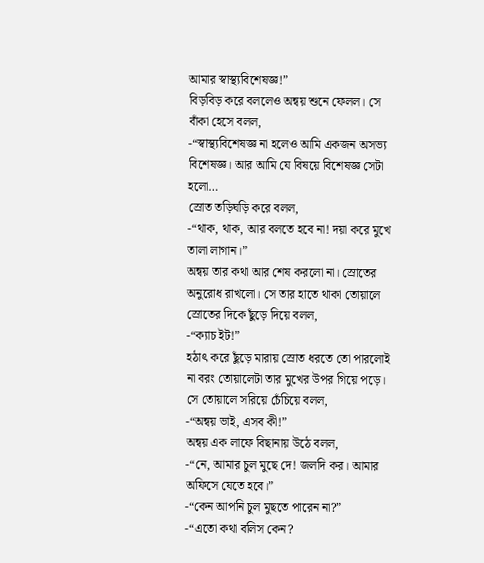আমার স্বাস্থ্যবিশেষজ্ঞ!”
বিড়বিড় করে বললেও অন্বয় শুনে ফেলল। সে বাঁকা হেসে বলল,
-“স্বাস্থ্যবিশেষজ্ঞ না হলেও আমি একজন অসভ্য বিশেষজ্ঞ। আর আমি যে বিষয়ে বিশেষজ্ঞ সেটা হলো…
স্রোত তড়িঘড়ি করে বলল,
-“থাক, থাক, আর বলতে হবে না! দয়া করে মুখে তালা লাগান।”
অন্বয় তার কথা আর শেষ করলো না। স্রোতের অনুরোধ রাখলো। সে তার হাতে থাকা তোয়ালে স্রোতের দিকে ছুঁড়ে দিয়ে বলল,
-“ক্যাচ ইট!”
হঠাৎ করে ছুঁড়ে মারায় স্রোত ধরতে তো পারলোই না বরং তোয়ালেটা তার মুখের উপর গিয়ে পড়ে। সে তোয়ালে সরিয়ে চেঁচিয়ে বলল,
-“অন্বয় ভাই, এসব কী!”
অন্বয় এক লাফে বিছানায় উঠে বলল,
-“নে, আমার চুল মুছে দে! জলদি কর। আমার অফিসে যেতে হবে।”
-“কেন আপনি চুল মুছতে পারেন না?”
-“এতো কথা বলিস কেন?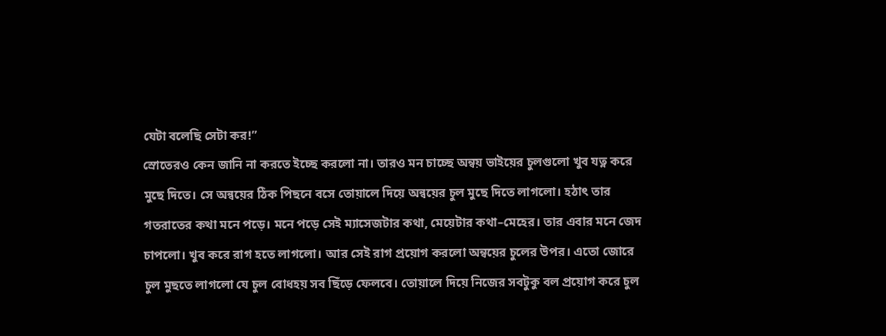যেটা বলেছি সেটা কর!”
স্রোতেরও কেন জানি না করতে ইচ্ছে করলো না। তারও মন চাচ্ছে অন্বয় ভাইয়ের চুলগুলো খুব যত্ন করে মুছে দিতে। সে অন্বয়ের ঠিক পিছনে বসে তোয়ালে দিয়ে অন্বয়ের চুল মুছে দিতে লাগলো। হঠাৎ তার গতরাতের কথা মনে পড়ে। মনে পড়ে সেই ম্যাসেজটার কথা, মেয়েটার কথা–মেহের। তার এবার মনে জেদ চাপলো। খুব করে রাগ হতে লাগলো। আর সেই রাগ প্রয়োগ করলো অন্বয়ের চুলের উপর। এতো জোরে চুল মুছতে লাগলো যে চুল বোধহয় সব ছিঁড়ে ফেলবে। তোয়ালে দিয়ে নিজের সবটুকু বল প্রয়োগ করে চুল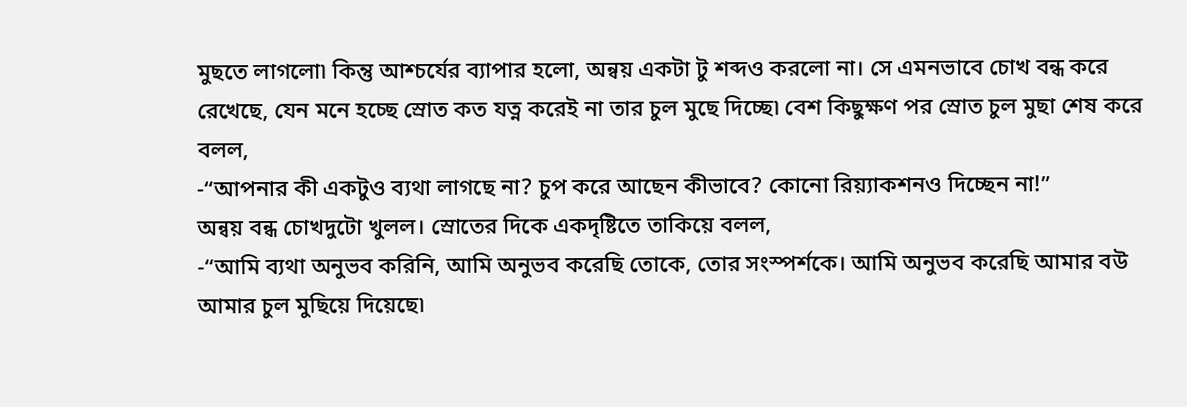মুছতে লাগলো৷ কিন্তু আশ্চর্যের ব্যাপার হলো, অন্বয় একটা টু শব্দও করলো না। সে এমনভাবে চোখ বন্ধ করে রেখেছে, যেন মনে হচ্ছে স্রোত কত যত্ন করেই না তার চুল মুছে দিচ্ছে৷ বেশ কিছুক্ষণ পর স্রোত চুল মুছা শেষ করে বলল,
-“আপনার কী একটুও ব্যথা লাগছে না? চুপ করে আছেন কীভাবে? কোনো রিয়্যাকশনও দিচ্ছেন না!”
অন্বয় বন্ধ চোখদুটো খুলল। স্রোতের দিকে একদৃষ্টিতে তাকিয়ে বলল,
-“আমি ব্যথা অনুভব করিনি, আমি অনুভব করেছি তোকে, তোর সংস্পর্শকে। আমি অনুভব করেছি আমার বউ আমার চুল মুছিয়ে দিয়েছে৷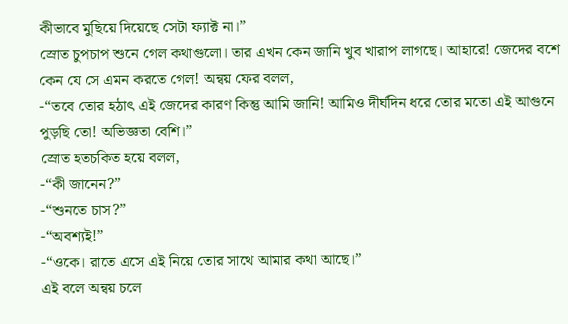কীভাবে মুছিয়ে দিয়েছে সেটা ফ্যাক্ট না।”
স্রোত চুপচাপ শুনে গেল কথাগুলো। তার এখন কেন জানি খুব খারাপ লাগছে। আহারে! জেদের বশে কেন যে সে এমন করতে গেল! অন্বয় ফের বলল,
-“তবে তোর হঠাৎ এই জেদের কারণ কিন্তু আমি জানি! আমিও দীর্ঘদিন ধরে তোর মতো এই আগুনে পুড়ছি তো! অভিজ্ঞতা বেশি।”
স্রোত হতচকিত হয়ে বলল,
-“কী জানেন?”
-“শুনতে চাস?”
-“অবশ্যই!”
-“ওকে। রাতে এসে এই নিয়ে তোর সাথে আমার কথা আছে।”
এই বলে অন্বয় চলে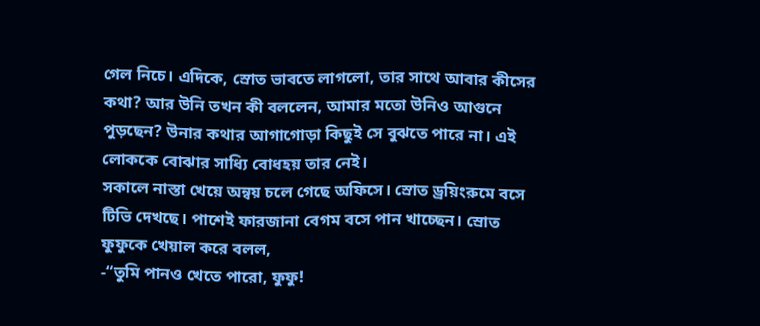গেল নিচে। এদিকে, স্রোত ভাবতে লাগলো, তার সাথে আবার কীসের কথা? আর উনি তখন কী বললেন, আমার মতো উনিও আগুনে পুড়ছেন? উনার কথার আগাগোড়া কিছুই সে বুঝতে পারে না। এই লোককে বোঝার সাধ্যি বোধহয় তার নেই।
সকালে নাস্তা খেয়ে অন্বয় চলে গেছে অফিসে। স্রোত ড্রয়িংরুমে বসে টিভি দেখছে। পাশেই ফারজানা বেগম বসে পান খাচ্ছেন। স্রোত ফুফুকে খেয়াল করে বলল,
-“তুমি পানও খেতে পারো, ফুফু!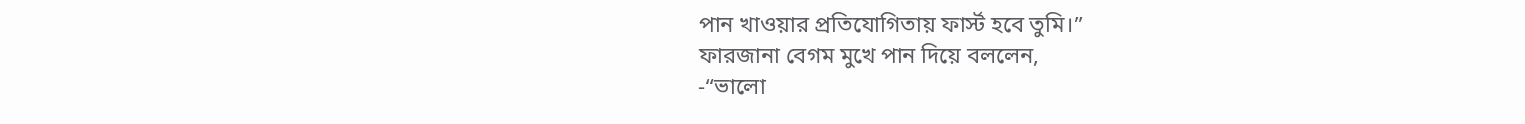পান খাওয়ার প্রতিযোগিতায় ফার্স্ট হবে তুমি।”
ফারজানা বেগম মুখে পান দিয়ে বললেন,
-“ভালো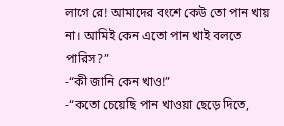লাগে রে! আমাদের বংশে কেউ তো পান খায় না। আমিই কেন এতো পান খাই বলতে পারিস?”
-“কী জানি কেন খাও!”
-“কতো চেয়েছি পান খাওয়া ছেড়ে দিতে,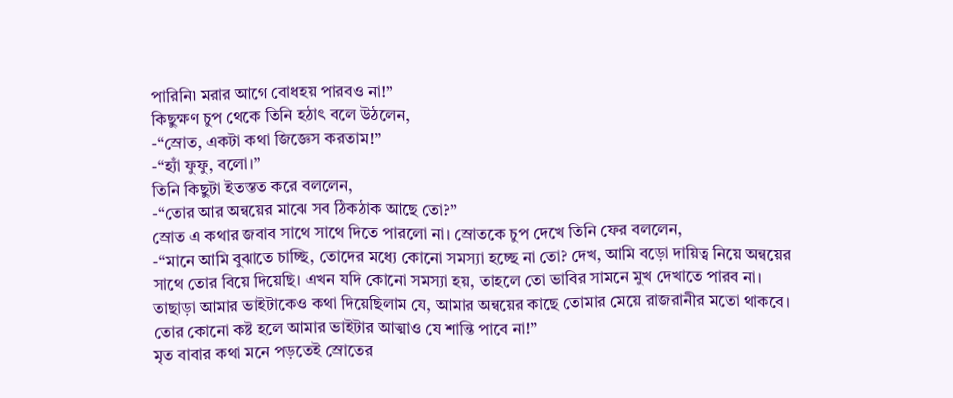পারিনি৷ মরার আগে বোধহয় পারবও না!”
কিছুক্ষণ চুপ থেকে তিনি হঠাৎ বলে উঠলেন,
-“স্রোত, একটা কথা জিজ্ঞেস করতাম!”
-“হ্যাঁ ফুফু, বলো।”
তিনি কিছুটা ইতস্তত করে বললেন,
-“তোর আর অন্বয়ের মাঝে সব ঠিকঠাক আছে তো?”
স্রোত এ কথার জবাব সাথে সাথে দিতে পারলো না। স্রোতকে চুপ দেখে তিনি ফের বললেন,
-“মানে আমি বুঝাতে চাচ্ছি, তোদের মধ্যে কোনো সমস্যা হচ্ছে না তো? দেখ, আমি বড়ো দায়িত্ব নিয়ে অন্বয়ের সাথে তোর বিয়ে দিয়েছি। এখন যদি কোনো সমস্যা হয়, তাহলে তো ভাবির সামনে মুখ দেখাতে পারব না। তাছাড়া আমার ভাইটাকেও কথা দিয়েছিলাম যে, আমার অন্বয়ের কাছে তোমার মেয়ে রাজরানীর মতো থাকবে। তোর কোনো কষ্ট হলে আমার ভাইটার আত্মাও যে শান্তি পাবে না!”
মৃত বাবার কথা মনে পড়তেই স্রোতের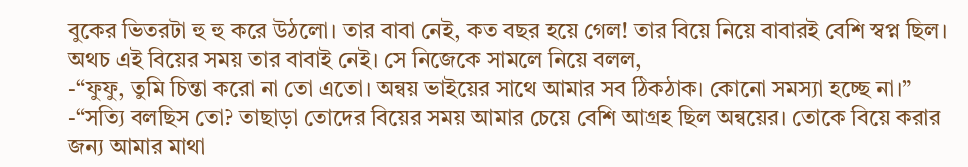বুকের ভিতরটা হু হু করে উঠলো। তার বাবা নেই, কত বছর হয়ে গেল! তার বিয়ে নিয়ে বাবারই বেশি স্বপ্ন ছিল। অথচ এই বিয়ের সময় তার বাবাই নেই। সে নিজেকে সামলে নিয়ে বলল,
-“ফুফু, তুমি চিন্তা করো না তো এতো। অন্বয় ভাইয়ের সাথে আমার সব ঠিকঠাক। কোনো সমস্যা হচ্ছে না।”
-“সত্যি বলছিস তো? তাছাড়া তোদের বিয়ের সময় আমার চেয়ে বেশি আগ্রহ ছিল অন্বয়ের। তোকে বিয়ে করার জন্য আমার মাথা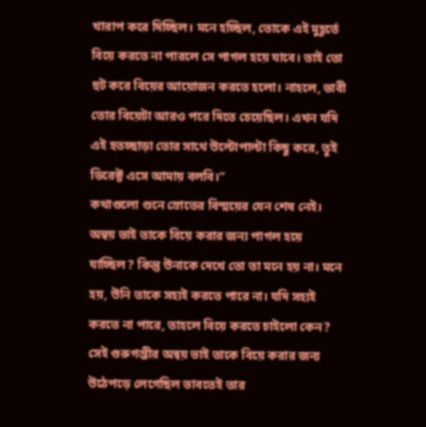খারাপ করে দিচ্ছিল। মনে হচ্ছিল, তোকে এই মুহূর্তে বিয়ে করতে না পারলে সে পাগল হয়ে যাবে। তাই তো হুট করে বিয়ের আয়োজন করতে হলো। নাহলে, ভাবী তোর বিয়েটা আরও পরে দিতে চেয়েছিল। এখন যদি এই হতচ্ছাড়া তোর সাথে উল্টোপাল্টা কিছু করে, তুই ডিরেক্ট এসে আমায় বলবি।”
কথাগুলো শুনে স্রোতের বিস্ময়ের যেন শেষ নেই। অন্বয় ভাই তাকে বিয়ে করার জন্য পাগল হয়ে যাচ্ছিল? কিন্তু উনাকে দেখে তো তা মনে হয় না। মনে হয়, উনি তাকে সহ্যই করতে পারে না। যদি সহ্যই করতে না পারে, তাহলে বিয়ে করতে চাইলো কেন? সেই গুরুগম্ভীর অন্বয় ভাই তাকে বিয়ে করার জন্য উঠেপড়ে লেগেছিল ভাবতেই তার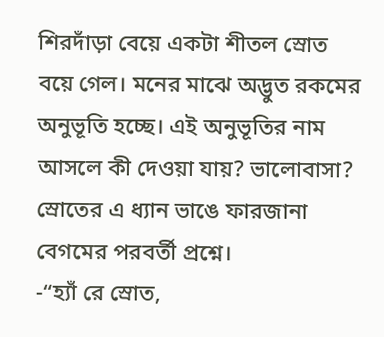শিরদাঁড়া বেয়ে একটা শীতল স্রোত বয়ে গেল। মনের মাঝে অদ্ভুত রকমের অনুভূতি হচ্ছে। এই অনুভূতির নাম আসলে কী দেওয়া যায়? ভালোবাসা? স্রোতের এ ধ্যান ভাঙে ফারজানা বেগমের পরবর্তী প্রশ্নে।
-“হ্যাঁ রে স্রোত,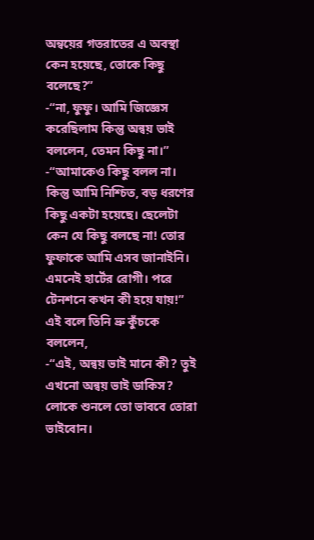অন্বয়ের গতরাতের এ অবস্থা কেন হয়েছে, তোকে কিছু বলেছে?”
-“না, ফুফু। আমি জিজ্ঞেস করেছিলাম কিন্তু অন্বয় ভাই বললেন, তেমন কিছু না।”
-“আমাকেও কিছু বলল না। কিন্তু আমি নিশ্চিত, বড় ধরণের কিছু একটা হয়েছে। ছেলেটা কেন যে কিছু বলছে না! তোর ফুফাকে আমি এসব জানাইনি। এমনেই হার্টের রোগী। পরে টেনশনে কখন কী হয়ে যায়!”
এই বলে তিনি ভ্রু কুঁচকে বললেন,
-“এই, অন্বয় ভাই মানে কী? তুই এখনো অন্বয় ভাই ডাকিস? লোকে শুনলে তো ভাববে তোরা ভাইবোন।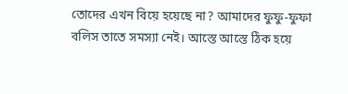তোদের এখন বিয়ে হয়েছে না? আমাদের ফুফু-ফুফা বলিস তাতে সমস্যা নেই। আস্তে আস্তে ঠিক হয়ে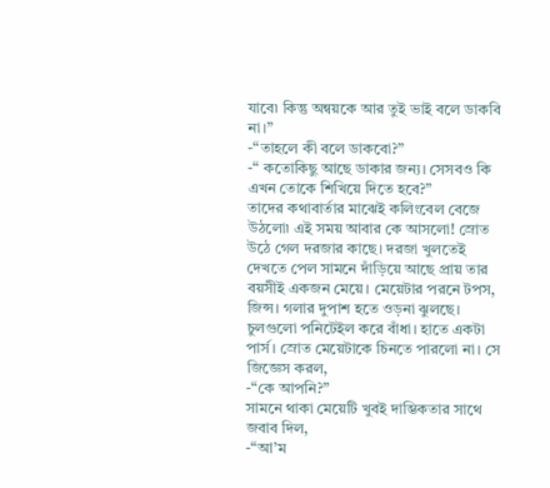যাবে৷ কিন্তু অন্বয়কে আর তুই ভাই বলে ডাকবি না।”
-“তাহলে কী বলে ডাকবো?”
-“ কতোকিছু আছে ডাকার জন্য। সেসবও কি এখন তোকে শিখিয়ে দিতে হবে?”
তাদের কথাবার্তার মাঝেই কলিংবেল বেজে উঠলো৷ এই সময় আবার কে আসলো! স্রোত উঠে গেল দরজার কাছে। দরজা খুলতেই দেখতে পেল সামনে দাঁড়িয়ে আছে প্রায় তার বয়সীই একজন মেয়ে। মেয়েটার পরনে টপস, জিন্স। গলার দুপাশ হতে ওড়না ঝুলছে। চুলগুলো পনিটেইল করে বাঁধা। হাতে একটা পার্স। স্রোত মেয়েটাকে চিনতে পারলো না। সে জিজ্ঞেস করল,
-“কে আপনি?”
সামনে থাকা মেয়েটি খুবই দাম্ভিকতার সাথে জবাব দিল,
-“আ’ম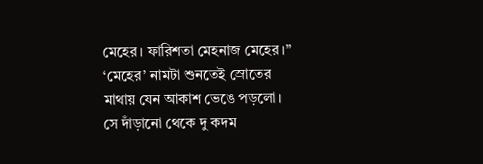মেহের। ফারিশতা মেহনাজ মেহের।”
‘মেহের’ নামটা শুনতেই স্রোতের মাথায় যেন আকাশ ভেঙে পড়লো। সে দাঁড়ানো থেকে দু কদম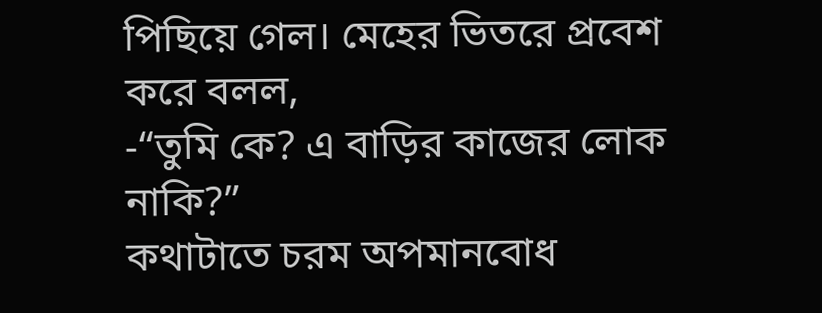পিছিয়ে গেল। মেহের ভিতরে প্রবেশ করে বলল,
-“তুমি কে? এ বাড়ির কাজের লোক নাকি?”
কথাটাতে চরম অপমানবোধ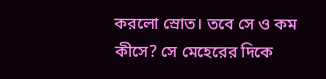করলো স্রোত। তবে সে ও কম কীসে? সে মেহেরের দিকে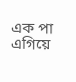এক পা এগিয়ে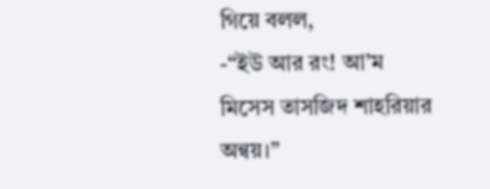গিয়ে বলল,
-“ইউ আর রং! আ’ম মিসেস তাসজিদ শাহরিয়ার অন্বয়।”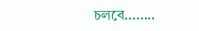চলবে……..